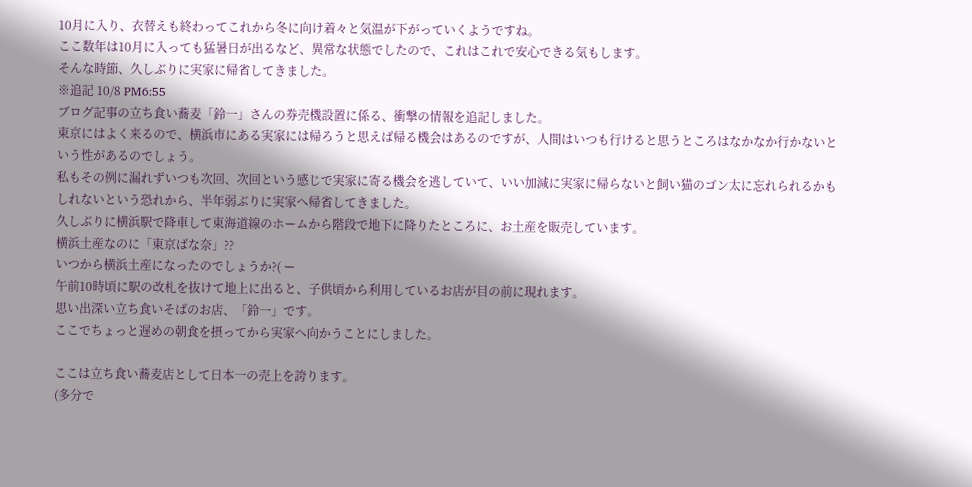10月に入り、衣替えも終わってこれから冬に向け着々と気温が下がっていくようですね。
ここ数年は10月に入っても猛暑日が出るなど、異常な状態でしたので、これはこれで安心できる気もします。
そんな時節、久しぶりに実家に帰省してきました。
※追記 10/8 PM6:55
ブログ記事の立ち食い蕎麦「鈴一」さんの券売機設置に係る、衝撃の情報を追記しました。
東京にはよく来るので、横浜市にある実家には帰ろうと思えば帰る機会はあるのですが、人間はいつも行けると思うところはなかなか行かないという性があるのでしょう。
私もその例に漏れずいつも次回、次回という感じで実家に寄る機会を逃していて、いい加減に実家に帰らないと飼い猫のゴン太に忘れられるかもしれないという恐れから、半年弱ぶりに実家へ帰省してきました。
久しぶりに横浜駅で降車して東海道線のホームから階段で地下に降りたところに、お土産を販売しています。
横浜土産なのに「東京ばな奈」??
いつから横浜土産になったのでしょうか?( ー
午前10時頃に駅の改札を抜けて地上に出ると、子供頃から利用しているお店が目の前に現れます。
思い出深い立ち食いそばのお店、「鈴一」です。
ここでちょっと遅めの朝食を摂ってから実家へ向かうことにしました。

ここは立ち食い蕎麦店として日本一の売上を誇ります。
(多分で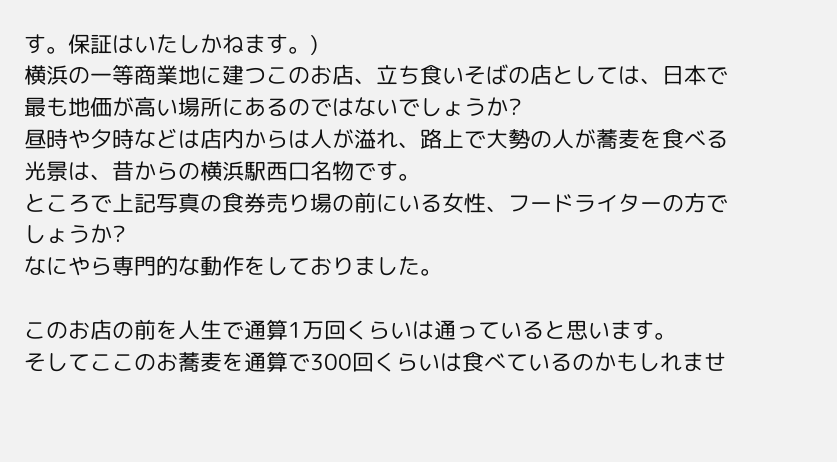す。保証はいたしかねます。)
横浜の一等商業地に建つこのお店、立ち食いそばの店としては、日本で最も地価が高い場所にあるのではないでしょうか?
昼時や夕時などは店内からは人が溢れ、路上で大勢の人が蕎麦を食べる光景は、昔からの横浜駅西口名物です。
ところで上記写真の食券売り場の前にいる女性、フードライターの方でしょうか?
なにやら専門的な動作をしておりました。

このお店の前を人生で通算1万回くらいは通っていると思います。
そしてここのお蕎麦を通算で300回くらいは食べているのかもしれませ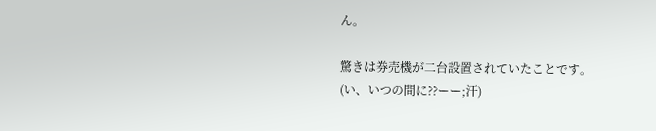ん。

驚きは券売機が二台設置されていたことです。
(い、いつの間に??ーー;汗)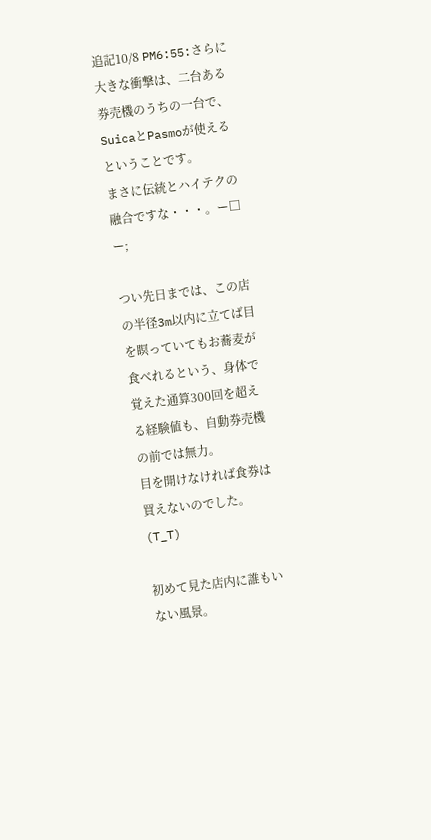追記10/8 PM6:55:さらに大きな衝撃は、二台ある券売機のうちの一台で、SuicaとPasmoが使えるということです。
まさに伝統とハイテクの融合ですな・・・。ー□ー;

つい先日までは、この店の半径3m以内に立てば目を瞑っていてもお蕎麦が食べれるという、身体で覚えた通算300回を超える経験値も、自動券売機の前では無力。
目を開けなければ食券は買えないのでした。(T_T)

初めて見た店内に誰もいない風景。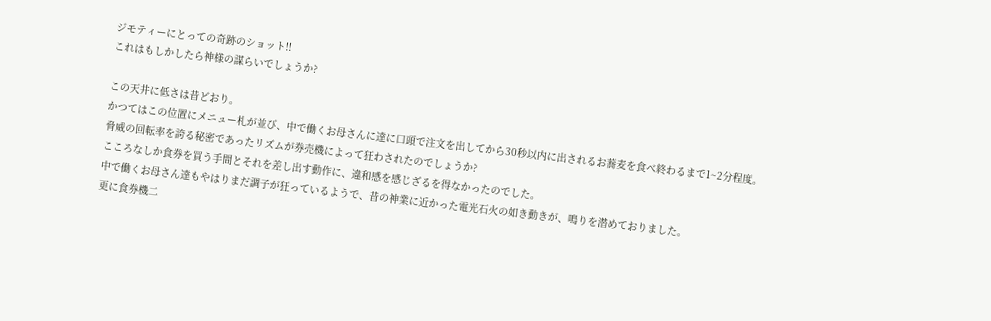ジモティーにとっての奇跡のショット!!
これはもしかしたら神様の謀らいでしょうか?

この天井に低さは昔どおり。
かつてはこの位置にメニュー札が並び、中で働くお母さんに達に口頭で注文を出してから30秒以内に出されるお蕎麦を食べ終わるまで1~2分程度。
脅威の回転率を誇る秘密であったリズムが券売機によって狂わされたのでしょうか?
こころなしか食券を買う手間とそれを差し出す動作に、違和感を感じざるを得なかったのでした。
中で働くお母さん達もやはりまだ調子が狂っているようで、昔の神業に近かった電光石火の如き動きが、鳴りを潜めておりました。
更に食券機二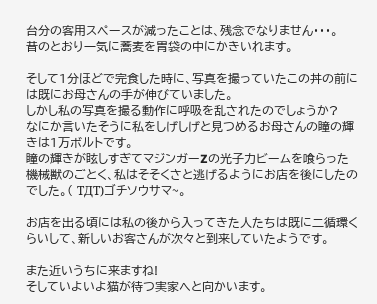台分の客用スペースが減ったことは、残念でなりません・・・。
昔のとおり一気に蕎麦を胃袋の中にかきいれます。

そして1分ほどで完食した時に、写真を撮っていたこの丼の前には既にお母さんの手が伸びていました。
しかし私の写真を撮る動作に呼吸を乱されたのでしょうか?
なにか言いたそうに私をしげしげと見つめるお母さんの瞳の輝きは1万ボルトです。
瞳の輝きが眩しすぎてマジンガーZの光子力ビームを喰らった機械獣のごとく、私はそそくさと逃げるようにお店を後にしたのでした。( TДT)ゴチソウサマ~。

お店を出る頃には私の後から入ってきた人たちは既に二循環くらいして、新しいお客さんが次々と到来していたようです。

また近いうちに来ますね!
そしていよいよ猫が待つ実家へと向かいます。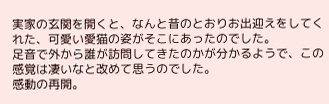実家の玄関を開くと、なんと昔のとおりお出迎えをしてくれた、可愛い愛猫の姿がそこにあったのでした。
足音で外から誰が訪問してきたのかが分かるようで、この感覚は凄いなと改めて思うのでした。
感動の再開。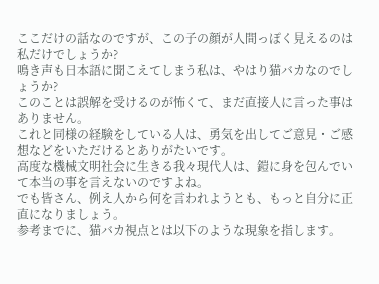ここだけの話なのですが、この子の顔が人間っぽく見えるのは私だけでしょうか?
鳴き声も日本語に聞こえてしまう私は、やはり猫バカなのでしょうか?
このことは誤解を受けるのが怖くて、まだ直接人に言った事はありません。
これと同様の経験をしている人は、勇気を出してご意見・ご感想などをいただけるとありがたいです。
高度な機械文明社会に生きる我々現代人は、鎧に身を包んでいて本当の事を言えないのですよね。
でも皆さん、例え人から何を言われようとも、もっと自分に正直になりましょう。
参考までに、猫バカ視点とは以下のような現象を指します。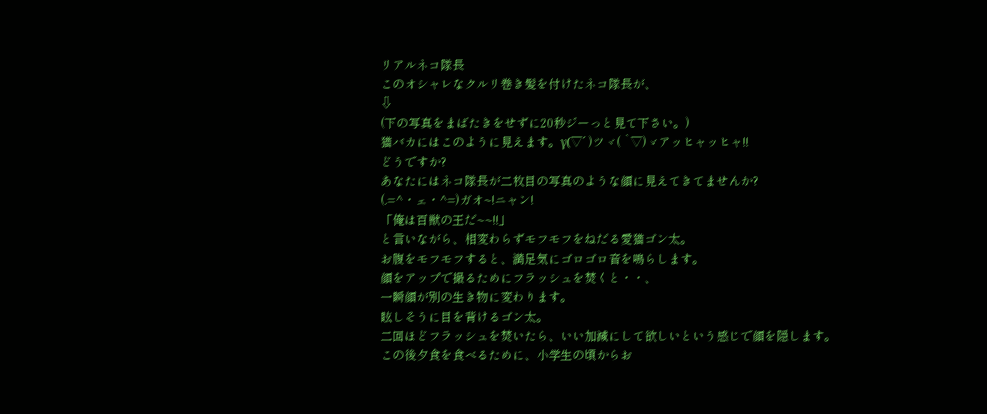リアルネコ隊長
このオシャレなクルリ巻き髪を付けたネコ隊長が、
⇩
(下の写真をまばたきをせずに20秒ジーっと見て下さい。)
猫バカにはこのように見えます。γ(▽´ )ツヾ( `▽)ゞアッヒャッヒャ!!
どうですか?
あなたにはネコ隊長が二枚目の写真のような顔に見えてきてませんか?
(.=^・ェ・^=)ガオ~!ニャン!
「俺は百獣の王だ~~!!」
と言いながら、相変わらずモフモフをねだる愛猫ゴン太。
お腹をモフモフすると、満足気にゴロゴロ音を鳴らします。
顔をアップで撮るためにフラッシュを焚くと・・、
一瞬顔が別の生き物に変わります。
眩しそうに目を背けるゴン太。
二回ほどフラッシュを焚いたら、いい加減にして欲しいという感じで顔を隠します。
この後夕食を食べるために、小学生の頃からお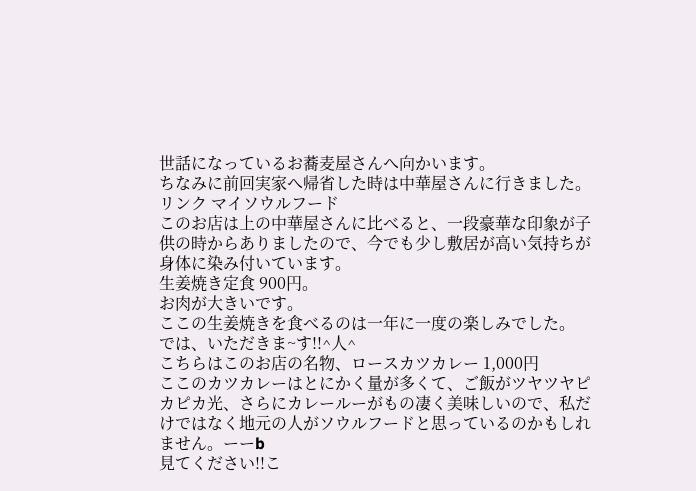世話になっているお蕎麦屋さんへ向かいます。
ちなみに前回実家へ帰省した時は中華屋さんに行きました。
リンク マイソウルフード
このお店は上の中華屋さんに比べると、一段豪華な印象が子供の時からありましたので、今でも少し敷居が高い気持ちが身体に染み付いています。
生姜焼き定食 900円。
お肉が大きいです。
ここの生姜焼きを食べるのは一年に一度の楽しみでした。
では、いただきま~す!!^人^
こちらはこのお店の名物、ロースカツカレー 1,000円
ここのカツカレーはとにかく量が多くて、ご飯がツヤツヤピカピカ光、さらにカレールーがもの凄く美味しいので、私だけではなく地元の人がソウルフードと思っているのかもしれません。ーーb
見てください!!こ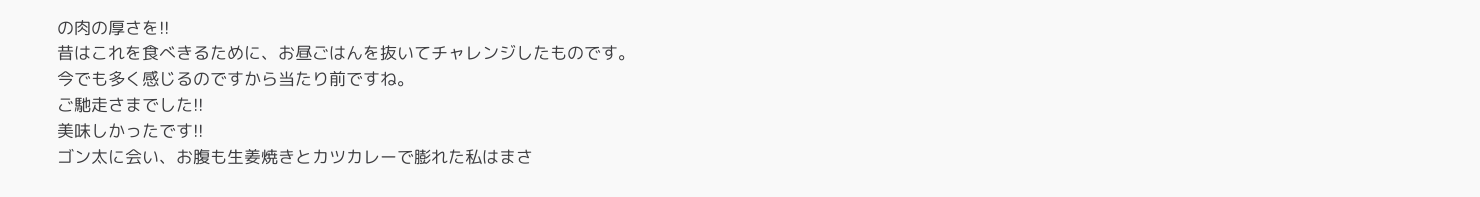の肉の厚さを!!
昔はこれを食べきるために、お昼ごはんを抜いてチャレンジしたものです。
今でも多く感じるのですから当たり前ですね。
ご馳走さまでした!!
美味しかったです!!
ゴン太に会い、お腹も生姜焼きとカツカレーで膨れた私はまさ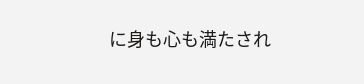に身も心も満たされ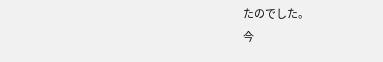たのでした。
今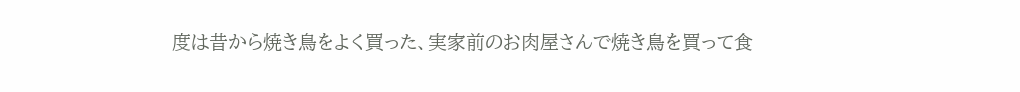度は昔から焼き鳥をよく買った、実家前のお肉屋さんで焼き鳥を買って食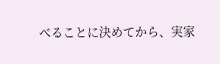べることに決めてから、実家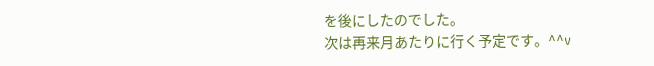を後にしたのでした。
次は再来月あたりに行く予定です。^^v